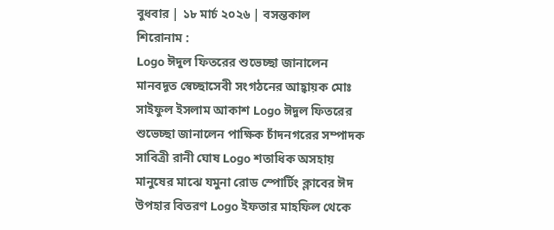বুধবার | ১৮ মার্চ ২০২৬ | বসন্তকাল
শিরোনাম :
Logo ঈদুল ফিতরের শুভেচ্ছা জানালেন মানবদূত স্বেচ্ছাসেবী সংগঠনের আহ্বায়ক মোঃ সাইফুল ইসলাম আকাশ Logo ঈদুল ফিতরের শুভেচ্ছা জানালেন পাক্ষিক চাঁদনগরের সম্পাদক সাবিত্রী রানী ঘোষ Logo শতাধিক অসহায় মানুষের মাঝে যমুনা রোড স্পোর্টিং ক্লাবের ঈদ উপহার বিতরণ Logo ইফতার মাহফিল থেকে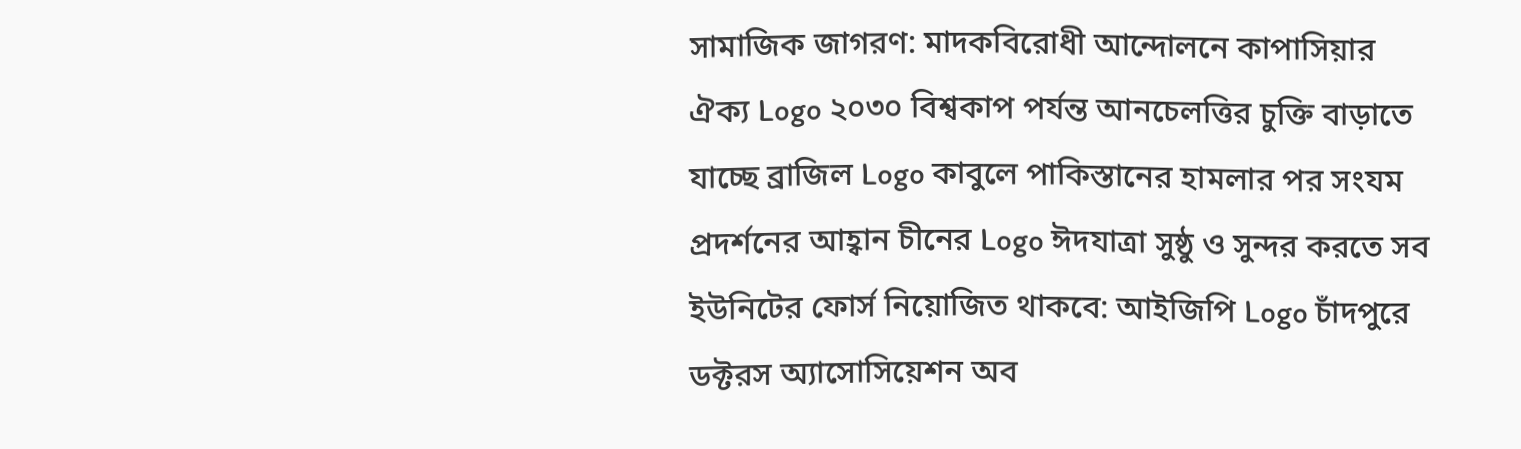সামাজিক জাগরণ: মাদকবিরোধী আন্দোলনে কাপাসিয়ার ঐক্য Logo ২০৩০ বিশ্বকাপ পর্যন্ত আনচেলত্তির চুক্তি বাড়াতে যাচ্ছে ব্রাজিল Logo কাবুলে পাকিস্তানের হামলার পর সংযম প্রদর্শনের আহ্বান চীনের Logo ঈদযাত্রা সুষ্ঠু ও সুন্দর করতে সব ইউনিটের ফোর্স নিয়োজিত থাকবে: আইজিপি Logo চাঁদপুরে ডক্টরস অ্যাসোসিয়েশন অব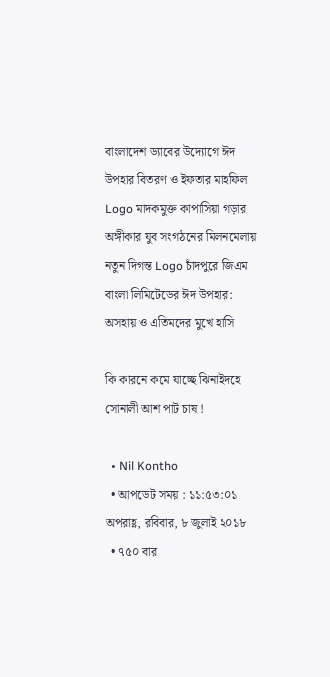বাংলাদেশ ড্যাবের উদ্যোগে ঈদ উপহার বিতরণ ও ইফতার মাহফিল Logo মাদকমুক্ত কাপাসিয়া গড়ার অঙ্গীকার যুব সংগঠনের মিলনমেলায় নতুন দিগন্ত Logo চাঁদপুরে জিএম বাংলা লিমিটেডের ঈদ উপহার: অসহায় ও এতিমদের মুখে হাসি

কি কারনে কমে যাচ্ছে ঝিনাইদহে সোনালী আশ পাট চাষ !

  • Nil Kontho
  • আপডেট সময় : ১১:৫৩:০১ অপরাহ্ণ, রবিবার, ৮ জুলাই ২০১৮
  • ৭৫০ বার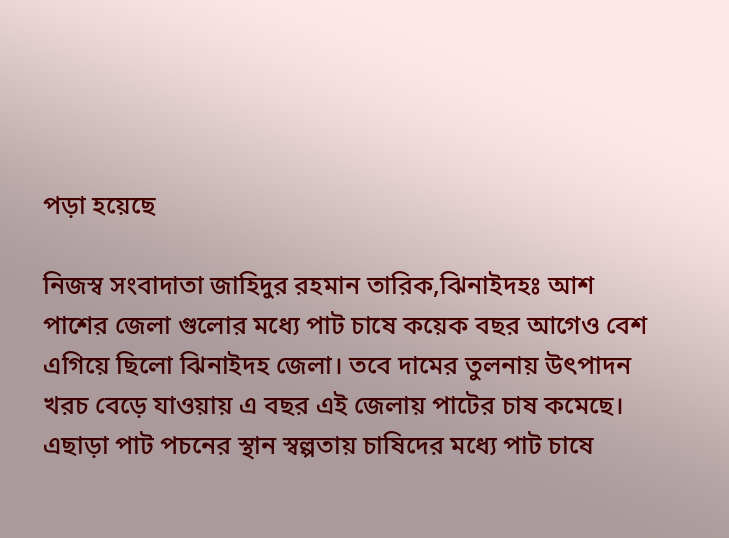পড়া হয়েছে

নিজস্ব সংবাদাতা জাহিদুর রহমান তারিক,ঝিনাইদহঃ আশ পাশের জেলা গুলোর মধ্যে পাট চাষে কয়েক বছর আগেও বেশ এগিয়ে ছিলো ঝিনাইদহ জেলা। তবে দামের তুলনায় উৎপাদন খরচ বেড়ে যাওয়ায় এ বছর এই জেলায় পাটের চাষ কমেছে। এছাড়া পাট পচনের স্থান স্বল্পতায় চাষিদের মধ্যে পাট চাষে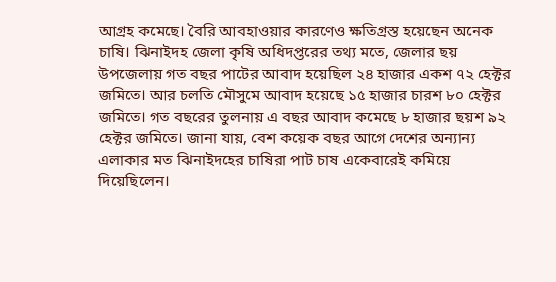আগ্রহ কমেছে। বৈরি আবহাওয়ার কারণেও ক্ষতিগ্রস্ত হয়েছেন অনেক চাষি। ঝিনাইদহ জেলা কৃষি অধিদপ্তরের তথ্য মতে, জেলার ছয় উপজেলায় গত বছর পাটের আবাদ হয়েছিল ২৪ হাজার একশ ৭২ হেক্টর জমিতে। আর চলতি মৌসুমে আবাদ হয়েছে ১৫ হাজার চারশ ৮০ হেক্টর জমিতে। গত বছরের তুলনায় এ বছর আবাদ কমেছে ৮ হাজার ছয়শ ৯২ হেক্টর জমিতে। জানা যায়, বেশ কয়েক বছর আগে দেশের অন্যান্য এলাকার মত ঝিনাইদহের চাষিরা পাট চাষ একেবারেই কমিয়ে দিয়েছিলেন।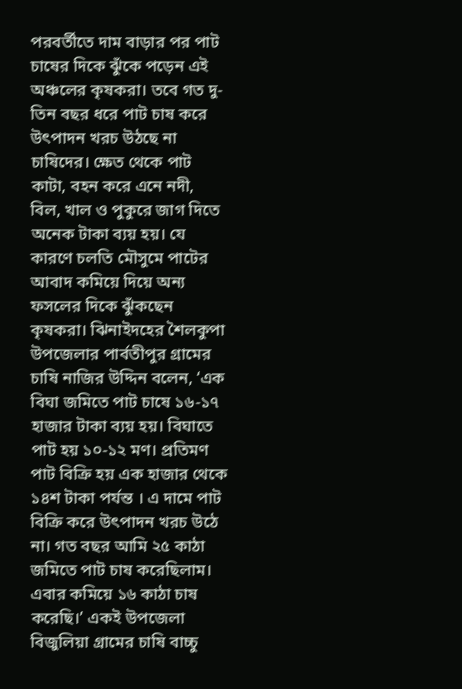পরবর্তীতে দাম বাড়ার পর পাট চাষের দিকে ঝুঁকে পড়েন এই অঞ্চলের কৃষকরা। তবে গত দু-তিন বছর ধরে পাট চাষ করে উৎপাদন খরচ উঠছে না চাষিদের। ক্ষেত থেকে পাট কাটা, বহন করে এনে নদী, বিল, খাল ও পুকুরে জাগ দিতে অনেক টাকা ব্যয় হয়। যে কারণে চলতি মৌসুমে পাটের আবাদ কমিয়ে দিয়ে অন্য ফসলের দিকে ঝুঁকছেন কৃষকরা। ঝিনাইদহের শৈলকুপা উপজেলার পার্বতীপুর গ্রামের চাষি নাজির উদ্দিন বলেন, ‘এক বিঘা জমিতে পাট চাষে ১৬-১৭ হাজার টাকা ব্যয় হয়। বিঘাতে পাট হয় ১০-১২ মণ। প্রতিমণ পাট বিক্রি হয় এক হাজার থেকে ১৪শ টাকা পর্যন্ত । এ দামে পাট বিক্রি করে উৎপাদন খরচ উঠে না। গত বছর আমি ২৫ কাঠা জমিতে পাট চাষ করেছিলাম। এবার কমিয়ে ১৬ কাঠা চাষ করেছি।’ একই উপজেলা বিজুলিয়া গ্রামের চাষি বাচ্চু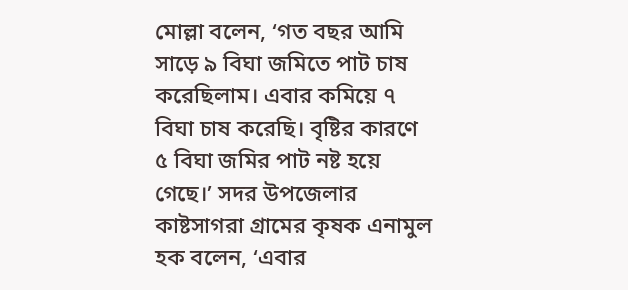মোল্লা বলেন, ‘গত বছর আমি সাড়ে ৯ বিঘা জমিতে পাট চাষ করেছিলাম। এবার কমিয়ে ৭ বিঘা চাষ করেছি। বৃষ্টির কারণে ৫ বিঘা জমির পাট নষ্ট হয়ে গেছে।’ সদর উপজেলার কাষ্টসাগরা গ্রামের কৃষক এনামুল হক বলেন, ‘এবার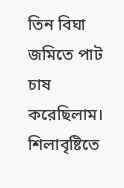তিন বিঘা জমিতে পাট চাষ করেছিলাম। শিলাবৃষ্টিতে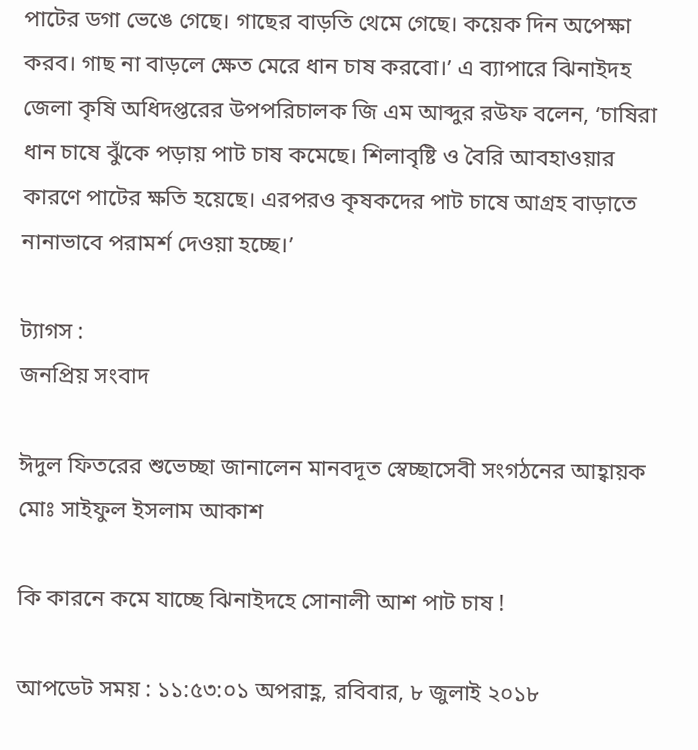পাটের ডগা ভেঙে গেছে। গাছের বাড়তি থেমে গেছে। কয়েক দিন অপেক্ষা করব। গাছ না বাড়লে ক্ষেত মেরে ধান চাষ করবো।’ এ ব্যাপারে ঝিনাইদহ জেলা কৃষি অধিদপ্তরের উপপরিচালক জি এম আব্দুর রউফ বলেন, ‘চাষিরা ধান চাষে ঝুঁকে পড়ায় পাট চাষ কমেছে। শিলাবৃষ্টি ও বৈরি আবহাওয়ার কারণে পাটের ক্ষতি হয়েছে। এরপরও কৃষকদের পাট চাষে আগ্রহ বাড়াতে নানাভাবে পরামর্শ দেওয়া হচ্ছে।’

ট্যাগস :
জনপ্রিয় সংবাদ

ঈদুল ফিতরের শুভেচ্ছা জানালেন মানবদূত স্বেচ্ছাসেবী সংগঠনের আহ্বায়ক মোঃ সাইফুল ইসলাম আকাশ

কি কারনে কমে যাচ্ছে ঝিনাইদহে সোনালী আশ পাট চাষ !

আপডেট সময় : ১১:৫৩:০১ অপরাহ্ণ, রবিবার, ৮ জুলাই ২০১৮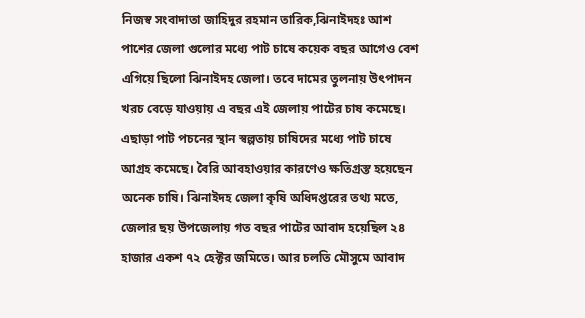নিজস্ব সংবাদাতা জাহিদুর রহমান তারিক,ঝিনাইদহঃ আশ পাশের জেলা গুলোর মধ্যে পাট চাষে কয়েক বছর আগেও বেশ এগিয়ে ছিলো ঝিনাইদহ জেলা। তবে দামের তুলনায় উৎপাদন খরচ বেড়ে যাওয়ায় এ বছর এই জেলায় পাটের চাষ কমেছে। এছাড়া পাট পচনের স্থান স্বল্পতায় চাষিদের মধ্যে পাট চাষে আগ্রহ কমেছে। বৈরি আবহাওয়ার কারণেও ক্ষতিগ্রস্ত হয়েছেন অনেক চাষি। ঝিনাইদহ জেলা কৃষি অধিদপ্তরের তথ্য মতে, জেলার ছয় উপজেলায় গত বছর পাটের আবাদ হয়েছিল ২৪ হাজার একশ ৭২ হেক্টর জমিতে। আর চলতি মৌসুমে আবাদ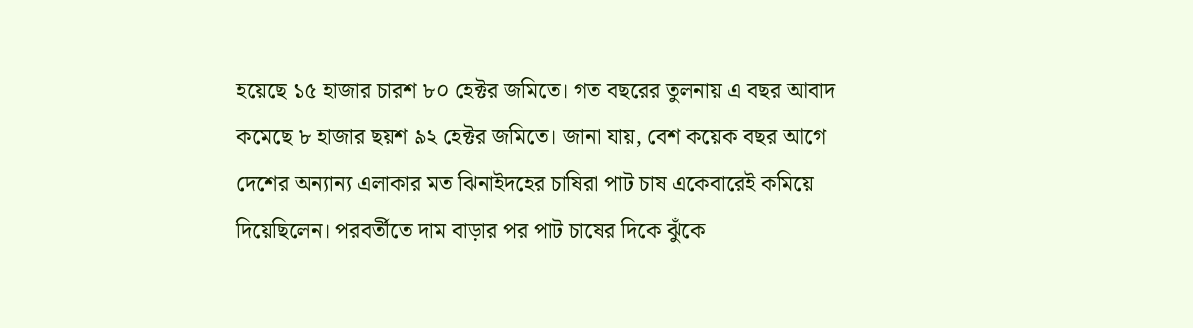হয়েছে ১৫ হাজার চারশ ৮০ হেক্টর জমিতে। গত বছরের তুলনায় এ বছর আবাদ কমেছে ৮ হাজার ছয়শ ৯২ হেক্টর জমিতে। জানা যায়, বেশ কয়েক বছর আগে দেশের অন্যান্য এলাকার মত ঝিনাইদহের চাষিরা পাট চাষ একেবারেই কমিয়ে দিয়েছিলেন। পরবর্তীতে দাম বাড়ার পর পাট চাষের দিকে ঝুঁকে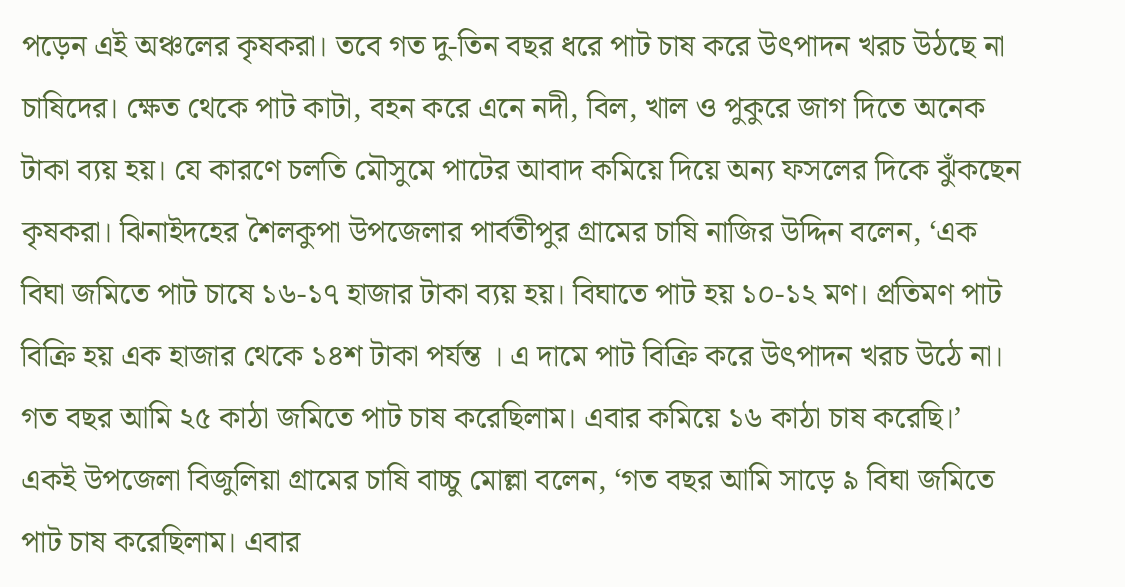পড়েন এই অঞ্চলের কৃষকরা। তবে গত দু-তিন বছর ধরে পাট চাষ করে উৎপাদন খরচ উঠছে না চাষিদের। ক্ষেত থেকে পাট কাটা, বহন করে এনে নদী, বিল, খাল ও পুকুরে জাগ দিতে অনেক টাকা ব্যয় হয়। যে কারণে চলতি মৌসুমে পাটের আবাদ কমিয়ে দিয়ে অন্য ফসলের দিকে ঝুঁকছেন কৃষকরা। ঝিনাইদহের শৈলকুপা উপজেলার পার্বতীপুর গ্রামের চাষি নাজির উদ্দিন বলেন, ‘এক বিঘা জমিতে পাট চাষে ১৬-১৭ হাজার টাকা ব্যয় হয়। বিঘাতে পাট হয় ১০-১২ মণ। প্রতিমণ পাট বিক্রি হয় এক হাজার থেকে ১৪শ টাকা পর্যন্ত । এ দামে পাট বিক্রি করে উৎপাদন খরচ উঠে না। গত বছর আমি ২৫ কাঠা জমিতে পাট চাষ করেছিলাম। এবার কমিয়ে ১৬ কাঠা চাষ করেছি।’ একই উপজেলা বিজুলিয়া গ্রামের চাষি বাচ্চু মোল্লা বলেন, ‘গত বছর আমি সাড়ে ৯ বিঘা জমিতে পাট চাষ করেছিলাম। এবার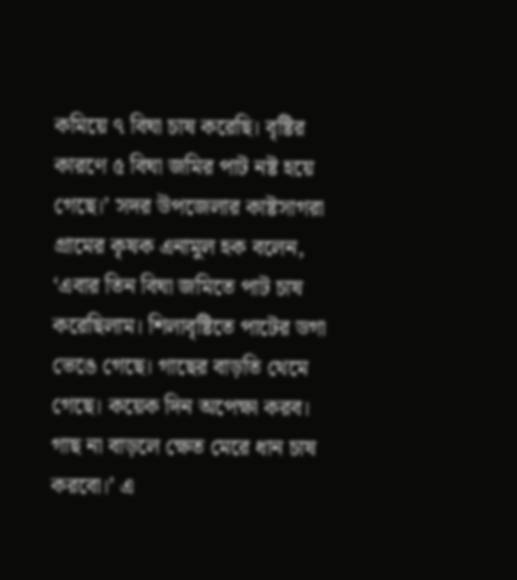কমিয়ে ৭ বিঘা চাষ করেছি। বৃষ্টির কারণে ৫ বিঘা জমির পাট নষ্ট হয়ে গেছে।’ সদর উপজেলার কাষ্টসাগরা গ্রামের কৃষক এনামুল হক বলেন, ‘এবার তিন বিঘা জমিতে পাট চাষ করেছিলাম। শিলাবৃষ্টিতে পাটের ডগা ভেঙে গেছে। গাছের বাড়তি থেমে গেছে। কয়েক দিন অপেক্ষা করব। গাছ না বাড়লে ক্ষেত মেরে ধান চাষ করবো।’ এ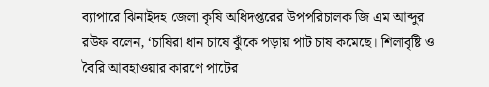ব্যাপারে ঝিনাইদহ জেলা কৃষি অধিদপ্তরের উপপরিচালক জি এম আব্দুর রউফ বলেন, ‘চাষিরা ধান চাষে ঝুঁকে পড়ায় পাট চাষ কমেছে। শিলাবৃষ্টি ও বৈরি আবহাওয়ার কারণে পাটের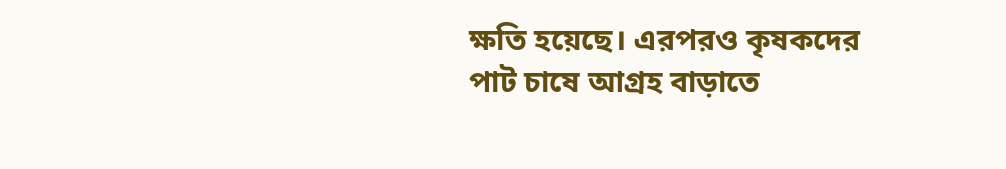ক্ষতি হয়েছে। এরপরও কৃষকদের পাট চাষে আগ্রহ বাড়াতে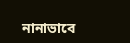নানাভাবে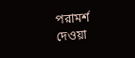পরামর্শ দেওয়া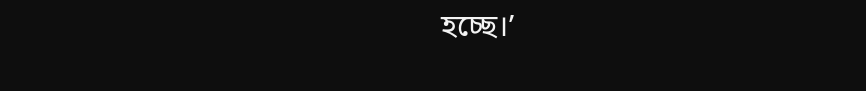হচ্ছে।’